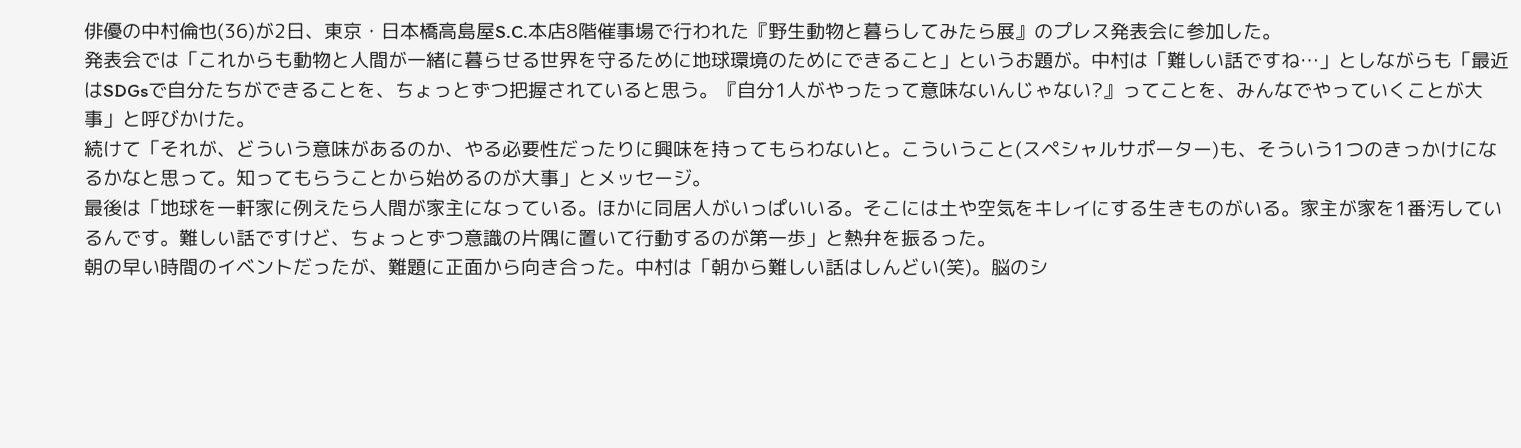俳優の中村倫也(36)が2日、東京・日本橋高島屋S.C.本店8階催事場で行われた『野生動物と暮らしてみたら展』のプレス発表会に参加した。
発表会では「これからも動物と人間が一緒に暮らせる世界を守るために地球環境のためにできること」というお題が。中村は「難しい話ですね…」としながらも「最近はSDGsで自分たちができることを、ちょっとずつ把握されていると思う。『自分1人がやったって意味ないんじゃない?』ってことを、みんなでやっていくことが大事」と呼びかけた。
続けて「それが、どういう意味があるのか、やる必要性だったりに興味を持ってもらわないと。こういうこと(スペシャルサポーター)も、そういう1つのきっかけになるかなと思って。知ってもらうことから始めるのが大事」とメッセージ。
最後は「地球を一軒家に例えたら人間が家主になっている。ほかに同居人がいっぱいいる。そこには土や空気をキレイにする生きものがいる。家主が家を1番汚しているんです。難しい話ですけど、ちょっとずつ意識の片隅に置いて行動するのが第一歩」と熱弁を振るった。
朝の早い時間のイベントだったが、難題に正面から向き合った。中村は「朝から難しい話はしんどい(笑)。脳のシ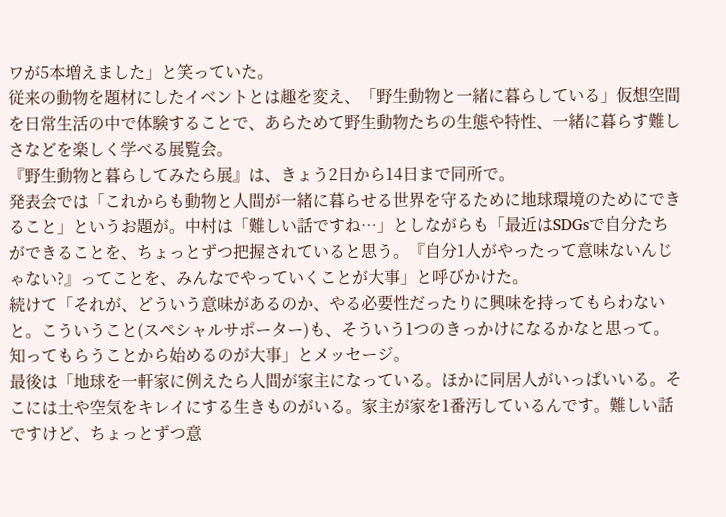ワが5本増えました」と笑っていた。
従来の動物を題材にしたイベントとは趣を変え、「野生動物と一緒に暮らしている」仮想空間を日常生活の中で体験することで、あらためて野生動物たちの生態や特性、一緒に暮らす難しさなどを楽しく学べる展覧会。
『野生動物と暮らしてみたら展』は、きょう2日から14日まで同所で。
発表会では「これからも動物と人間が一緒に暮らせる世界を守るために地球環境のためにできること」というお題が。中村は「難しい話ですね…」としながらも「最近はSDGsで自分たちができることを、ちょっとずつ把握されていると思う。『自分1人がやったって意味ないんじゃない?』ってことを、みんなでやっていくことが大事」と呼びかけた。
続けて「それが、どういう意味があるのか、やる必要性だったりに興味を持ってもらわないと。こういうこと(スペシャルサポーター)も、そういう1つのきっかけになるかなと思って。知ってもらうことから始めるのが大事」とメッセージ。
最後は「地球を一軒家に例えたら人間が家主になっている。ほかに同居人がいっぱいいる。そこには土や空気をキレイにする生きものがいる。家主が家を1番汚しているんです。難しい話ですけど、ちょっとずつ意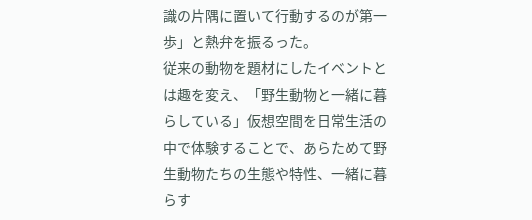識の片隅に置いて行動するのが第一歩」と熱弁を振るった。
従来の動物を題材にしたイベントとは趣を変え、「野生動物と一緒に暮らしている」仮想空間を日常生活の中で体験することで、あらためて野生動物たちの生態や特性、一緒に暮らす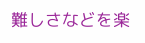難しさなどを楽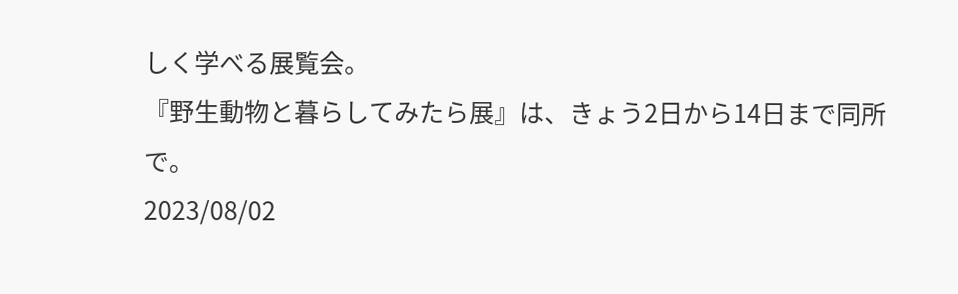しく学べる展覧会。
『野生動物と暮らしてみたら展』は、きょう2日から14日まで同所で。
2023/08/02